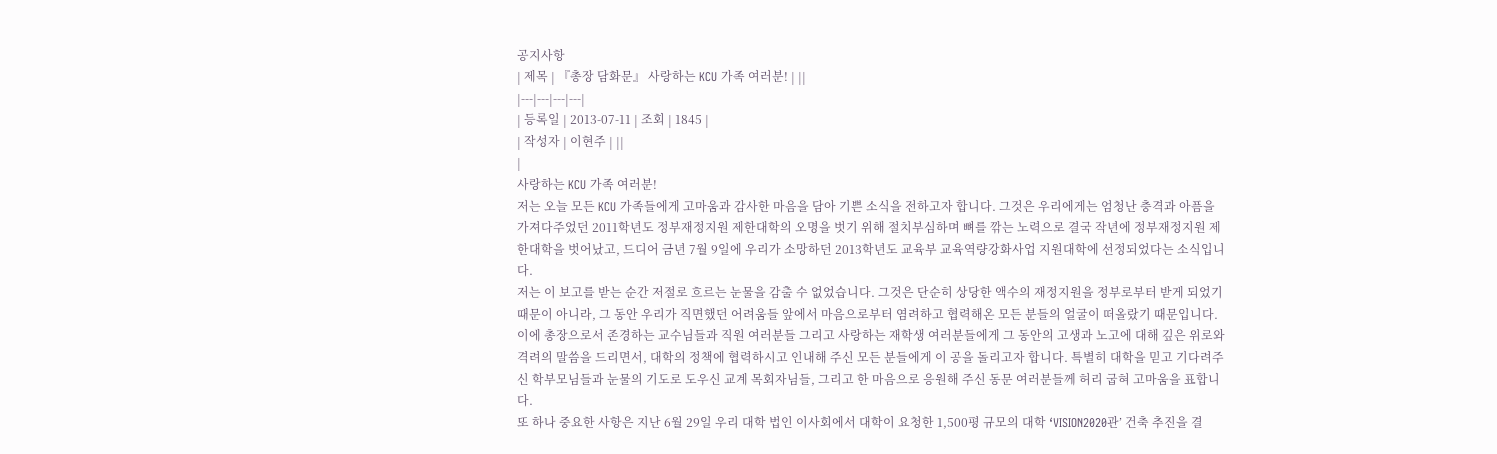공지사항
| 제목 | 『총장 담화문』 사랑하는 KCU 가족 여러분! | ||
|---|---|---|---|
| 등록일 | 2013-07-11 | 조회 | 1845 |
| 작성자 | 이현주 | ||
|
사랑하는 KCU 가족 여러분!
저는 오늘 모든 KCU 가족들에게 고마움과 감사한 마음을 담아 기쁜 소식을 전하고자 합니다. 그것은 우리에게는 엄청난 충격과 아픔을 가져다주었던 2011학년도 정부재정지원 제한대학의 오명을 벗기 위해 절치부심하며 뼈를 깎는 노력으로 결국 작년에 정부재정지원 제한대학을 벗어났고, 드디어 금년 7월 9일에 우리가 소망하던 2013학년도 교육부 교육역량강화사업 지원대학에 선정되었다는 소식입니다.
저는 이 보고를 받는 순간 저절로 흐르는 눈물을 감출 수 없었습니다. 그것은 단순히 상당한 액수의 재정지원을 정부로부터 받게 되었기 때문이 아니라, 그 동안 우리가 직면했던 어려움들 앞에서 마음으로부터 염려하고 협력해온 모든 분들의 얼굴이 떠올랐기 때문입니다.
이에 총장으로서 존경하는 교수님들과 직원 여러분들 그리고 사랑하는 재학생 여러분들에게 그 동안의 고생과 노고에 대해 깊은 위로와 격려의 말씀을 드리면서, 대학의 정책에 협력하시고 인내해 주신 모든 분들에게 이 공을 돌리고자 합니다. 특별히 대학을 믿고 기다려주신 학부모님들과 눈물의 기도로 도우신 교계 목회자님들, 그리고 한 마음으로 응원해 주신 동문 여러분들께 허리 굽혀 고마움을 표합니다.
또 하나 중요한 사항은 지난 6월 29일 우리 대학 법인 이사회에서 대학이 요청한 1,500평 규모의 대학 ‘VISION2020관’ 건축 추진을 결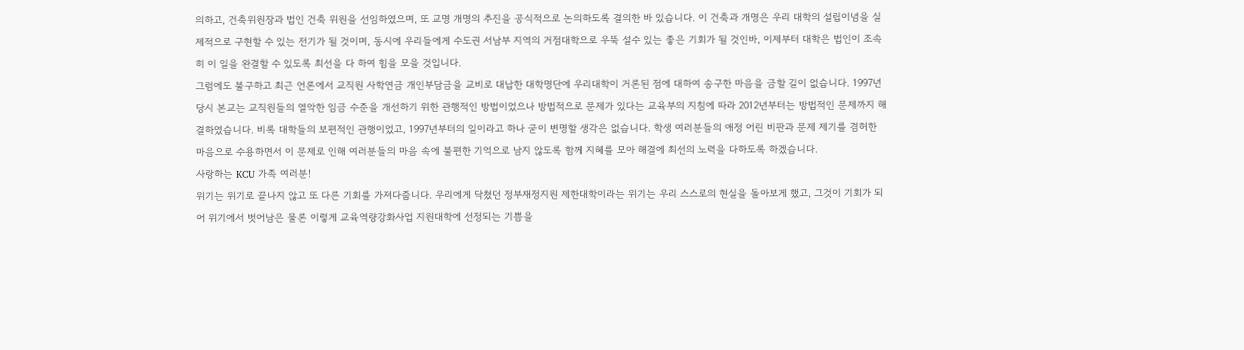의하고, 건축위원장과 법인 건축 위원을 선임하였으며, 또 교명 개명의 추진을 공식적으로 논의하도록 결의한 바 있습니다. 이 건축과 개명은 우리 대학의 설립이념을 실제적으로 구현할 수 있는 전기가 될 것이며, 동시에 우리들에게 수도권 서남부 지역의 거점대학으로 우뚝 설수 있는 좋은 기회가 될 것인바, 이제부터 대학은 법인이 조속히 이 일을 완결할 수 있도록 최선을 다 하여 힘을 모을 것입니다.
그럼에도 불구하고 최근 언론에서 교직원 사학연금 개인부담금을 교비로 대납한 대학명단에 우리대학이 거론된 점에 대하여 송구한 마음을 금할 길이 없습니다. 1997년 당시 본교는 교직원들의 열악한 임금 수준을 개선하기 위한 관행적인 방법이었으나 방법적으로 문제가 있다는 교육부의 지침에 따라 2012년부터는 방법적인 문제까지 해결하였습니다. 비록 대학들의 보편적인 관행이었고, 1997년부터의 일이라고 하나 굳이 변명할 생각은 없습니다. 학생 여러분들의 애정 어린 비판과 문제 제기를 겸허한 마음으로 수용하면서 이 문제로 인해 여러분들의 마음 속에 불편한 기억으로 남지 않도록 함께 지혜를 모아 해결에 최선의 노력을 다하도록 하겠습니다.
사랑하는 KCU 가족 여러분!
위기는 위기로 끝나지 않고 또 다른 기회를 가져다줍니다. 우리에게 닥쳤던 정부재정지원 제한대학이라는 위기는 우리 스스로의 현실을 돌아보게 했고, 그것이 기회가 되어 위기에서 벗어남은 물론 이렇게 교육역량강화사업 지원대학에 선정되는 기쁨을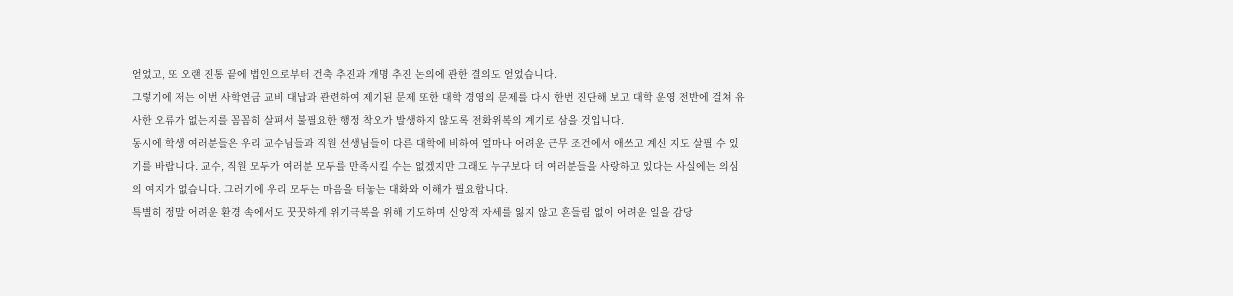얻었고, 또 오랜 진통 끝에 법인으로부터 건축 추진과 개명 추진 논의에 관한 결의도 얻었습니다.
그렇기에 저는 이번 사학연금 교비 대납과 관련하여 제기된 문제 또한 대학 경영의 문제를 다시 한번 진단해 보고 대학 운영 전반에 걸쳐 유사한 오류가 없는지를 꼼꼼히 살펴서 불필요한 행정 착오가 발생하지 않도록 전화위복의 계기로 삼을 것입니다.
동시에 학생 여러분들은 우리 교수님들과 직원 선생님들이 다른 대학에 비하여 얼마나 어려운 근무 조건에서 애쓰고 계신 지도 살필 수 있기를 바랍니다. 교수, 직원 모두가 여러분 모두를 만족시킬 수는 없겠지만 그래도 누구보다 더 여러분들을 사랑하고 있다는 사실에는 의심의 여지가 없습니다. 그러기에 우리 모두는 마음을 터놓는 대화와 이해가 필요합니다.
특별히 정말 어려운 환경 속에서도 꿋꿋하게 위기극복을 위해 기도하며 신앙적 자세를 잃지 않고 흔들림 없이 어려운 일을 감당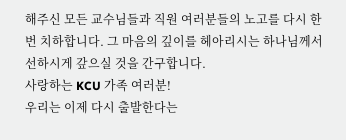해주신 모든 교수님들과 직원 여러분들의 노고를 다시 한 번 치하합니다. 그 마음의 깊이를 헤아리시는 하나님께서 선하시게 갚으실 것을 간구합니다.
사랑하는 KCU 가족 여러분!
우리는 이제 다시 출발한다는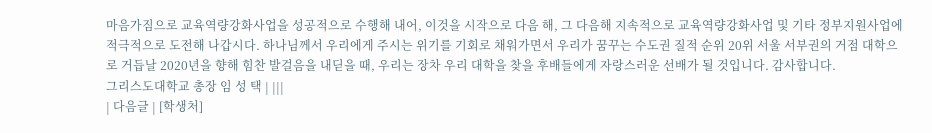마음가짐으로 교육역량강화사업을 성공적으로 수행해 내어, 이것을 시작으로 다음 해, 그 다음해 지속적으로 교육역량강화사업 및 기타 정부지원사업에 적극적으로 도전해 나갑시다. 하나님께서 우리에게 주시는 위기를 기회로 채워가면서 우리가 꿈꾸는 수도권 질적 순위 20위 서울 서부권의 거점 대학으로 거듭날 2020년을 향해 힘찬 발걸음을 내딛을 때, 우리는 장차 우리 대학을 찾을 후배들에게 자랑스러운 선배가 될 것입니다. 감사합니다.
그리스도대학교 총장 임 성 택 | |||
| 다음글 | [학생처]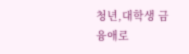청년,대학생 금융애로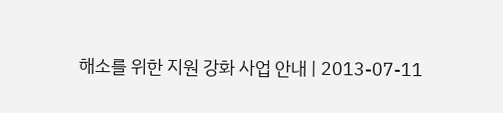해소를 위한 지원 강화 사업 안내 | 2013-07-11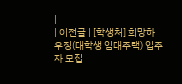|
| 이전글 | [학생처] 희망하우징(대학생 임대주택) 입주자 모집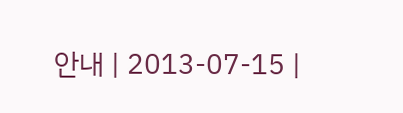안내 | 2013-07-15 |